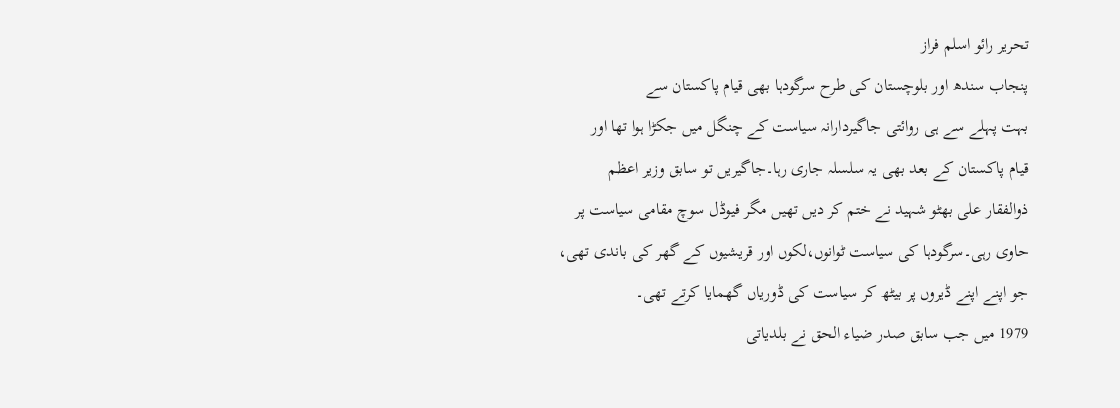تحریر رائو اسلم فراز
پنجاب سندھ اور بلوچستان کی طرح سرگودہا بھی قیام پاکستان سے
بہت پہلے سے ہی روائتی جاگیردارانہ سیاست کے چنگل میں جکڑا ہوا تھا اور
قیام پاکستان کے بعد بھی یہ سلسلہ جاری رہا۔جاگیریں تو سابق وزیر اعظم
ذوالفقار علی بھٹو شہید نے ختم کر دیں تھیں مگر فیوڈل سوچ مقامی سیاست پر
حاوی رہی۔سرگودہا کی سیاست ٹوانوں،لکوں اور قریشیوں کے گھر کی باندی تھی،
جو اپنے اپنے ڈیروں پر بیٹھ کر سیاست کی ڈوریاں گھمایا کرتے تھی۔
1979 میں جب سابق صدر ضیاء الحق نے بلدیاتی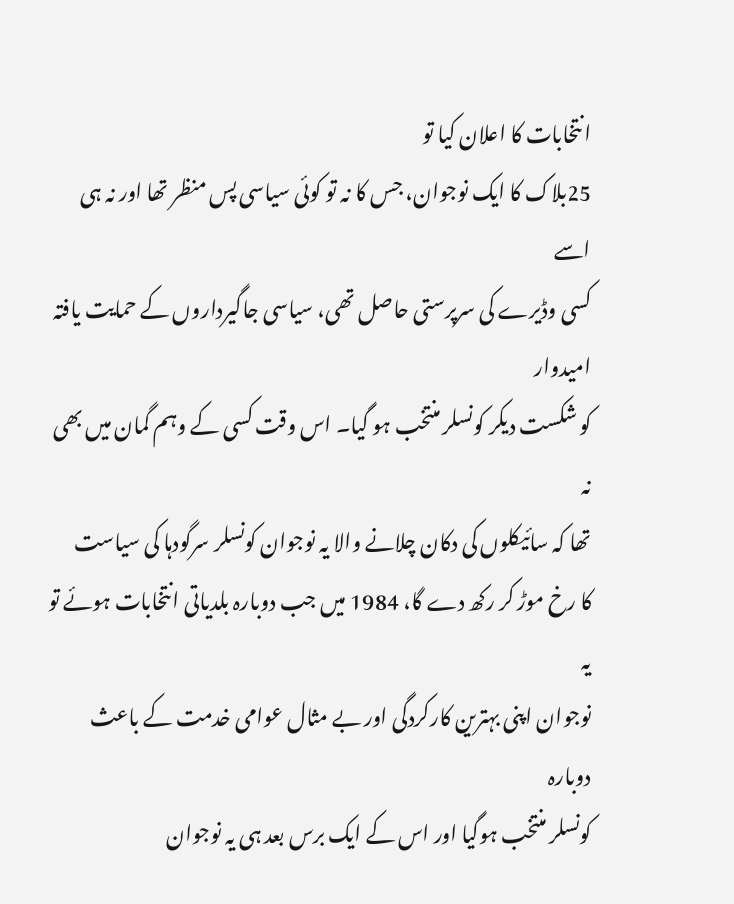انتخابات کا اعلان کیا تو
25بلاک کا ایک نوجوان، جس کا نہ تو کوئی سیاسی پس منظر تھا اور نہ ہی اسے
کسی وڈیرے کی سرپرستی حاصل تھی، سیاسی جاگیرداروں کے حمایت یافتہ امیدوار
کو شکست دیکر کونسلر منتخب ہو گیا۔ اس وقت کسی کے وہم گمان میں بھی نہ
تھا کہ سائیکلوں کی دکان چلانے والا یہ نوجوان کونسلر سرگودہا کی سیاست
کا رخ موڑ کر رکھ دے گا، 1984 میں جب دوبارہ بلدیاتی انتخابات ہوئے تو یہ
نوجوان اپنی بہترین کارکردگی اور بے مثال عوامی خدمت کے باعث دوبارہ
کونسلر منتخب ہوگیا اور اس کے ایک برس بعد ہی یہ نوجوان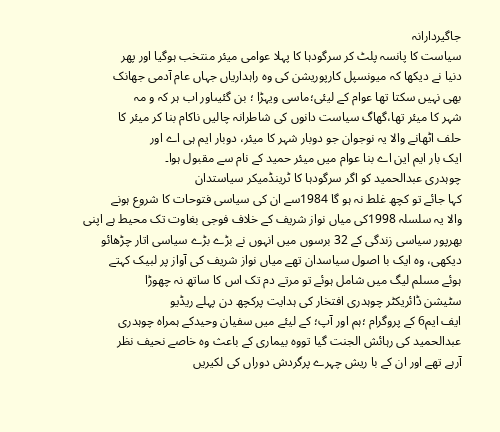جاگیردارانہ
سیاست کا پانسہ پلٹ کر سرگودہا کا پہلا عوامی میئر منتخب ہوگیا اور پھر
دنیا نے دیکھا کہ میونسپل کارپوریشن کی وہ راہداریاں جہاں عام آدمی جھانک
بھی نہیں سکتا تھا عوام کے لیئی؛ماسی ویہڑا ؛ بن گئیںاور اب ہر کہ و مہ
شہر کا میئر تھا،گھاگ سیاست دانوں کی شاطرانہ چالیں ناکام بنا کر میئر کا
حلف اٹھانے والا یہ نوجوان جو دوبار شہر کا میئر، دوبار ایم ہی اے اور
ایک بار ایم این اے بنا عوام میں میئر حمید کے نام سے مقبول ہوا۔
چوہدری عبدالحمید کو اگر سرگودہا کا ٹرینڈمیکر سیاستدان
کہا جائے تو کچھ غلط نہ ہو گا 1984سے ان کی سیاسی فتوحات کا شروع ہونے
والا یہ سلسلہ 1998کی میاں نواز شریف کے خلاف فوجی بغاوت تک محیط ہے اپنی
بھرپور سیاسی زندگی کے 32 برسوں میں انہوں نے بڑے بڑے سیاسی اتار چڑھائو
دیکھی، وہ ایک با اصول سیاسدان تھے میاں نواز شریف کی آواز پر لبیک کہتے
ہوئے مسلم لیگ میں شامل ہوئے تو مرتے دم تک اس کا ساتھ نہ چھوڑا
سٹیشن ڈائریکٹر چوہدری افتخار کی ہدایت پرکچھ دن پہلے ریڈیو
ایف ایم6 کے پروگرام ؛ہم اور آپ؛ کے لیئے میں سفیان وحیدکے ہمراہ چوہدری
عبدالحمید کی رہائش الجنت گیا تووہ بیماری کے باعث وہ خاصے نحیف نظر
آرہے تھے اور ان کے با ریش چہرے پرگردش دوراں کی لکیریں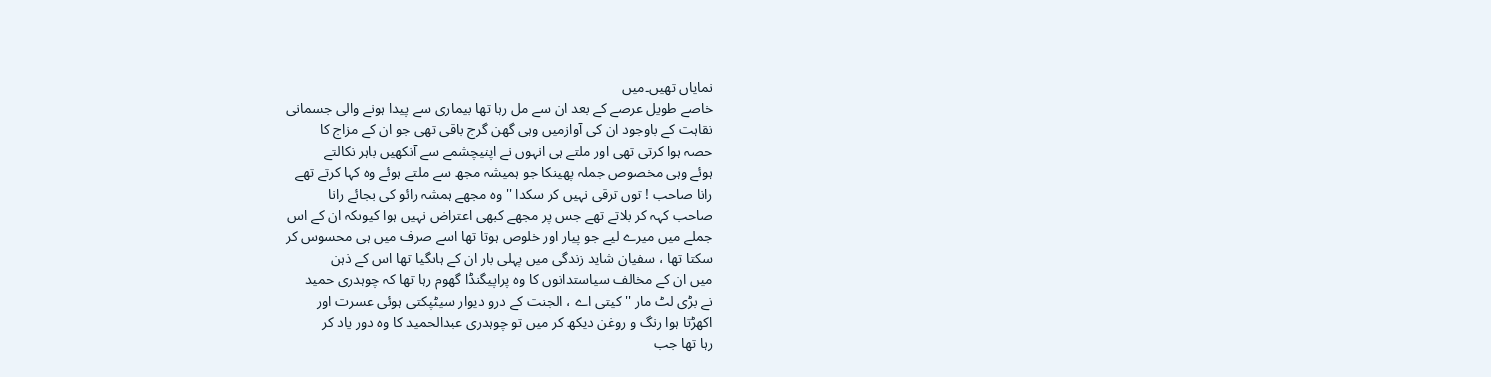نمایاں تھیں۔میں
خاصے طویل عرصے کے بعد ان سے مل رہا تھا بیماری سے پیدا ہونے والی جسمانی
نقاہت کے باوجود ان کی آوازمیں وہی گھن گرج باقی تھی جو ان کے مزاج کا
حصہ ہوا کرتی تھی اور ملتے ہی انہوں نے اپنیچشمے سے آنکھیں باہر نکالتے
ہوئے وہی مخصوص جملہ پھینکا جو ہمیشہ مجھ سے ملتے ہوئے وہ کہا کرتے تھے
رانا صاحب ! توں ترقی نہیں کر سکدا '' وہ مجھے ہمشہ رائو کی بجائے رانا
صاحب کہہ کر بلاتے تھے جس پر مجھے کبھی اعتراض نہیں ہوا کیوںکہ ان کے اس
جملے میں میرے لیے جو پیار اور خلوص ہوتا تھا اسے صرف میں ہی محسوس کر
سکتا تھا ، سفیان شاید زندگی میں پہلی بار ان کے ہاںگیا تھا اس کے ذہن
میں ان کے مخالف سیاستدانوں کا وہ پراپیگنڈا گھوم رہا تھا کہ چوہدری حمید
نے بڑی لٹ مار '' کیتی اے ، الجنت کے درو دیوار سیٹپکتی ہوئی عسرت اور
اکھڑتا ہوا رنگ و روغن دیکھ کر میں تو چوہدری عبدالحمید کا وہ دور یاد کر
رہا تھا جب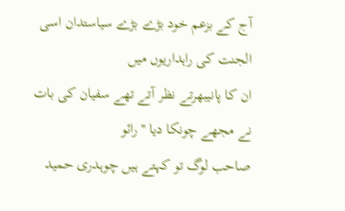آج کے بزعم خود بڑے بڑے سیاستدان اسی الجنت کی راہداریوں میں
ان کا پانیبھرتے نظر آتے تھے سفیان کی بات نے مجھے چونکا دیا '' رائو
صاحب لوگ تو کہتے ہیں چوہدری حمید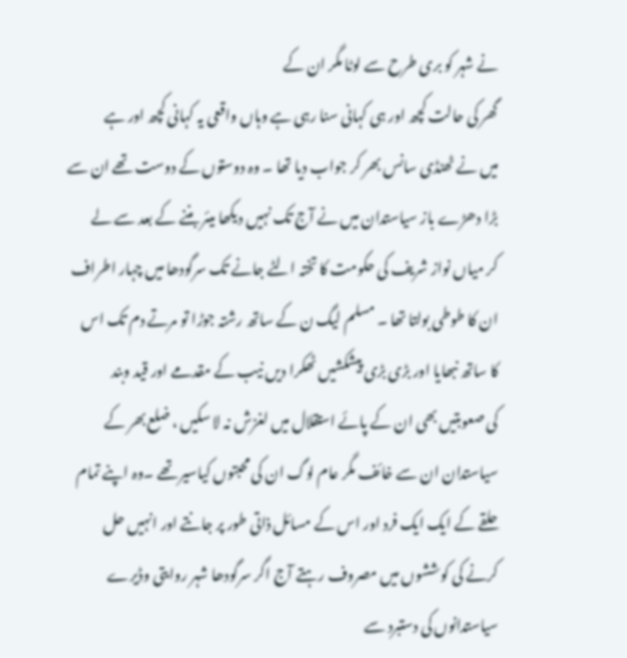نے شہر کو بری طرح سے لوٹا مگر ان کے
گھر کی حالت کچھ اور ہی کہانی سنا رہی ہے وہاں واقعی یہ کہانی کچھ اور ہے
میں نے ٹھنڈی سانس بھر کر جواب دیا تھا ۔ وہ دوستوں کے دوست تھے ان سے
بڑا دھڑے باز سیاستدان میں نے آج تک نہیں دیکھا میئر بننے کے بعد سے لے
کر میاں نواز شریف کی حکومت کا تختہ الٹے جانے تک سرگودھا میں چہار اطراف
ان کا طوطی بولتا تھا ۔ مسلم لیگ ن کے ساتھ رشتہ جوڑا تو مرتے دم تک اس
کا ساتھ نبھایا اور بڑی بڑی پیشکشیں ٹھکرا دیں نیب کے مقدمے اور قید وبند
کی صعوبتیں بھی ان کے پائے استقلال میں لغزش نہ لا سکیں ، ضلع بھر کے
سیاستدان ان سے خائف مگر عام لوگ ان کی محبتوں کیاسیر تھے ۔وہ اپنے تمام
حلقے کے ایک ایک فرد اور اس کے مسائل ذاتی طور پر جانتے اور انہیں حل
کرنے کی کوششوں میں مصروف رہتے آج اگر سرگودھا شہر روایتی وڈیرے
سیاستدانوں کی دستبرد سے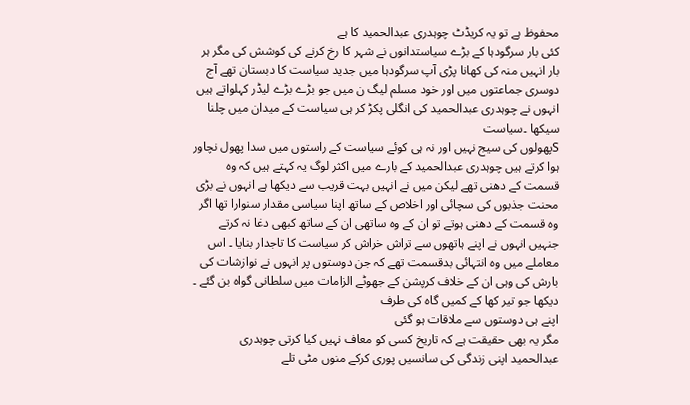محفوظ ہے تو یہ کریڈٹ چوہدری عبدالحمید کا ہے
کئی بار سرگودہا کے بڑے سیاستدانوں نے شہر کا رخ کرنے کی کوشش کی مگر ہر
بار انہیں منہ کی کھانا پڑی آپ سرگودہا میں جدید سیاست کا دبستان تھے آج
دوسری جماعتوں میں اور خود مسلم لیگ ن میں جو بڑے بڑے لیڈر کہلواتے ہیں
انہوں نے چوہدری عبدالحمید کی انگلی پکڑ کر ہی سیاست کے میدان میں چلنا
سیکھا ۔سیاست
Sپھولوں کی سیج نہیں اور نہ ہی کوئے سیاست کے راستوں میں سدا پھول نچاور
ہوا کرتے ہیں چوہدری عبدالحمید کے بارے میں اکثر لوگ یہ کہتے ہیں کہ وہ
قسمت کے دھنی تھے لیکن میں نے انہیں بہت قریب سے دیکھا ہے انہوں نے بڑی
محنت جذبوں کی سچائی اور اخلاص کے ساتھ اپنا سیاسی مقدار سنوارا تھا اگر
وہ قسمت کے دھنی ہوتے تو ان کے وہ ساتھی ان کے ساتھ کبھی دغا نہ کرتے
جنہیں انہوں نے اپنے ہاتھوں سے تراش خراش کر سیاست کا تاجدار بنایا ۔ اس
معاملے میں وہ انتہائی بدقسمت تھے کہ جن دوستوں پر انہوں نے نوازشات کی
بارش کی وہی ان کے خلاف کرپشن کے جھوٹے الزامات میں سلطانی گواہ بن گئے ۔
دیکھا جو تیر کھا کے کمیں گاہ کی طرف
اپنے ہی دوستوں سے ملاقات ہو گئی
مگر یہ بھی حقیقت ہے کہ تاریخ کسی کو معاف نہیں کیا کرتی چوہدری
عبدالحمید اپنی زندگی کی سانسیں پوری کرکے منوں مٹی تلے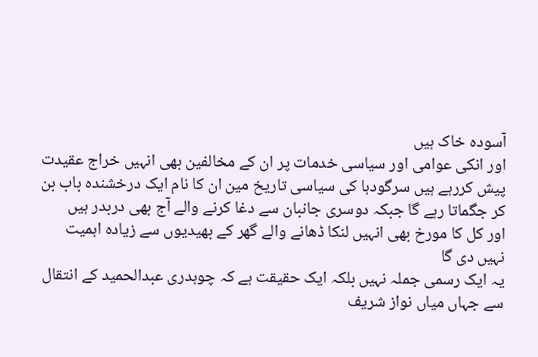آسودہ خاک ہیں
اور انکی عوامی اور سیاسی خدمات پر ان کے مخالفین بھی انہیں خراج عقیدت
پیش کررہے ہیں سرگودہا کی سیاسی تاریخ مین ان کا نام ایک درخشندہ باب بن
کر جگماتا رہے گا جبکہ دوسری جانبان سے دغا کرنے والے آج بھی دربدر ہیں
اور کل کا مورخ بھی انہیں لنکا ڈھانے والے گھر کے بھیدیوں سے زیادہ اہمیت
نہیں دی گا
یہ ایک رسمی جملہ نہیں بلکہ ایک حقیقت ہے کہ چوہدری عبدالحمید کے انتقال
سے جہاں میاں نواز شریف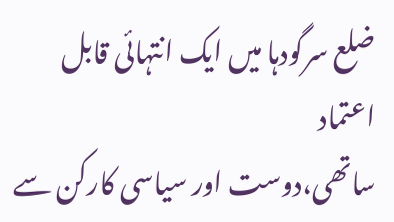ضلع سرگودہا میں ایک انتہائی قابل اعتماد
ساتھی،دوست اور سیاسی کارکن سے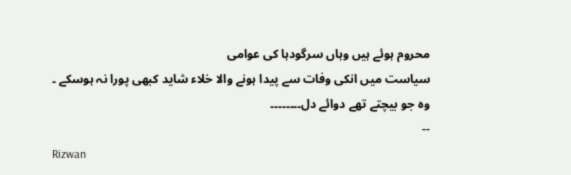محروم ہوئے ہیں وہاں سرگودہا کی عوامی
سیاست میں انکی وفات سے پیدا ہونے والا خلاء شاید کبھی پورا نہ ہوسکے ۔
وہ جو بیچتے تھے دوائے دل۔۔۔۔۔۔۔۔
--
Rizwan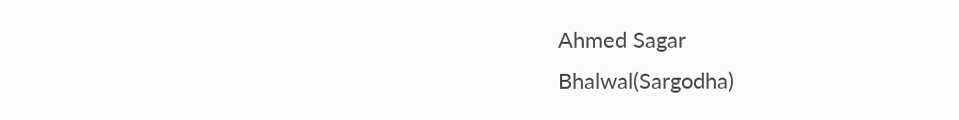Ahmed Sagar
Bhalwal(Sargodha)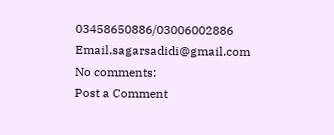03458650886/03006002886
Email.sagarsadidi@gmail.com
No comments:
Post a Comment